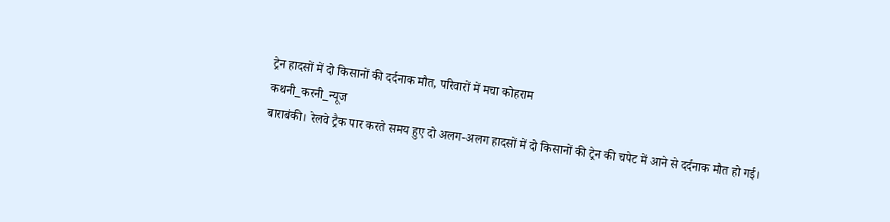ट्रेन हादसों में दो किसानों की दर्दनाक मौत, परिवारों में मचा कोहराम
कथनी_करनी_न्यूज
बाराबंकी। रेलवे ट्रैक पार करते समय हुए दो अलग-अलग हादसों में दो किसानों की ट्रेन की चपेट में आने से दर्दनाक मौत हो गई।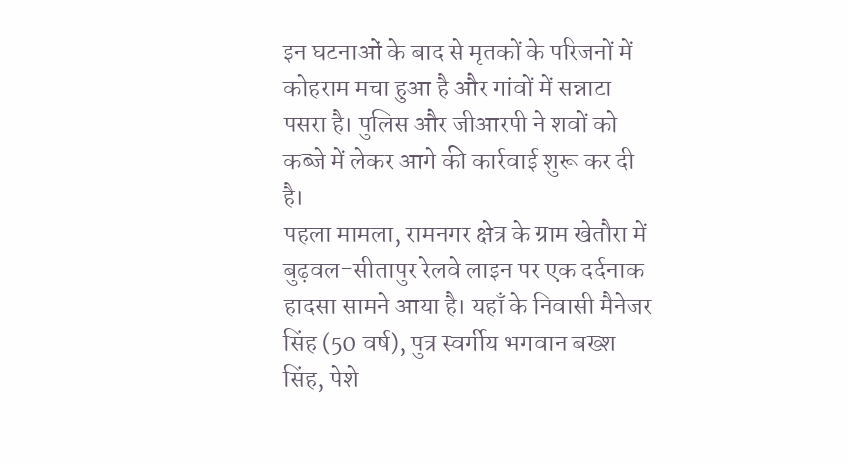इन घटनाओं के बाद से मृतकों के परिजनों में कोहराम मचा हुआ है और गांवों में सन्नाटा पसरा है। पुलिस और जीआरपी ने शवों को कब्जे में लेकर आगे की कार्रवाई शुरू कर दी है।
पहला मामला, रामनगर क्षेत्र के ग्राम खेतौरा में बुढ़वल-सीतापुर रेलवे लाइन पर एक दर्दनाक हादसा सामने आया है। यहाँ के निवासी मैनेजर सिंह (50 वर्ष), पुत्र स्वर्गीय भगवान बख्श सिंह, पेशे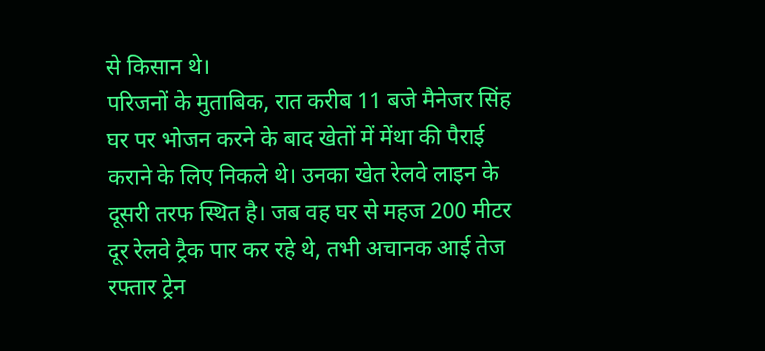से किसान थे।
परिजनों के मुताबिक, रात करीब 11 बजे मैनेजर सिंह घर पर भोजन करने के बाद खेतों में मेंथा की पैराई कराने के लिए निकले थे। उनका खेत रेलवे लाइन के दूसरी तरफ स्थित है। जब वह घर से महज 200 मीटर दूर रेलवे ट्रैक पार कर रहे थे, तभी अचानक आई तेज रफ्तार ट्रेन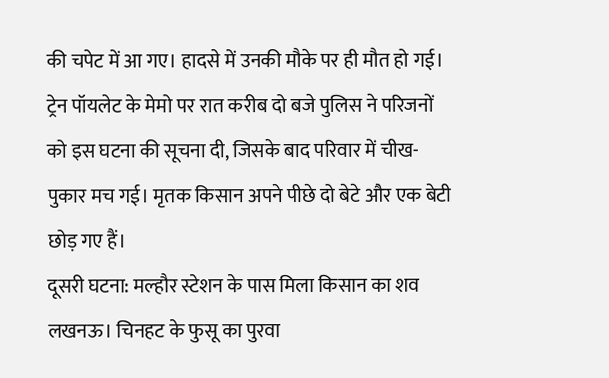की चपेट में आ गए। हादसे में उनकी मौके पर ही मौत हो गई। ट्रेन पॉयलेट के मेमो पर रात करीब दो बजे पुलिस ने परिजनों को इस घटना की सूचना दी, जिसके बाद परिवार में चीख-पुकार मच गई। मृतक किसान अपने पीछे दो बेटे और एक बेटी छोड़ गए हैं।
दूसरी घटना: मल्हौर स्टेशन के पास मिला किसान का शव
लखनऊ। चिनहट के फुसू का पुरवा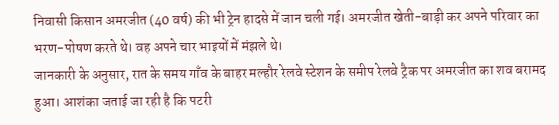निवासी किसान अमरजीत (40 वर्ष) की भी ट्रेन हादसे में जान चली गई। अमरजीत खेती-बाड़ी कर अपने परिवार का भरण-पोषण करते थे। वह अपने चार भाइयों में मंझले थे।
जानकारी के अनुसार, रात के समय गाँव के बाहर मल्हौर रेलवे स्टेशन के समीप रेलवे ट्रैक पर अमरजीत का शव बरामद हुआ। आशंका जताई जा रही है कि पटरी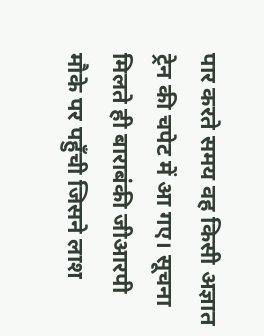पार करते समय वह किसी अज्ञात ट्रेन की चपेट में आ गए। सूचना मिलते ही बाराबंकी जीआरपी मौके पर पहुँची जिसने लाश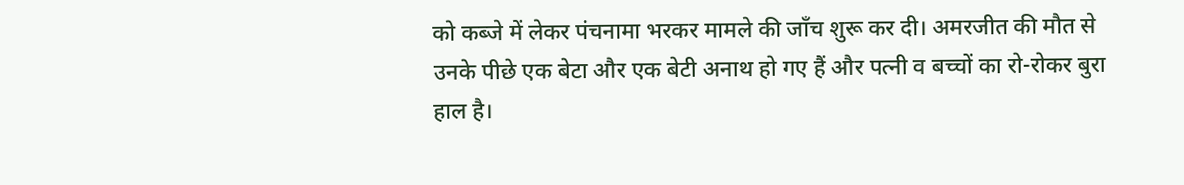को कब्जे में लेकर पंचनामा भरकर मामले की जाँच शुरू कर दी। अमरजीत की मौत से उनके पीछे एक बेटा और एक बेटी अनाथ हो गए हैं और पत्नी व बच्चों का रो-रोकर बुरा हाल है।